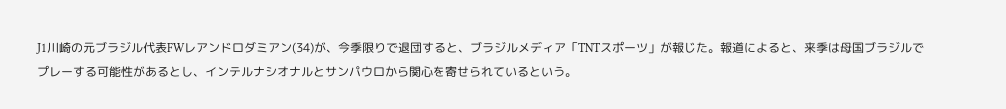J1川崎の元ブラジル代表FWレアンドロダミアン(34)が、今季限りで退団すると、ブラジルメディア「TNTスポーツ」が報じた。報道によると、来季は母国ブラジルでプレーする可能性があるとし、インテルナシオナルとサンパウロから関心を寄せられているという。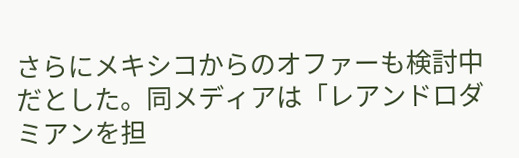さらにメキシコからのオファーも検討中だとした。同メディアは「レアンドロダミアンを担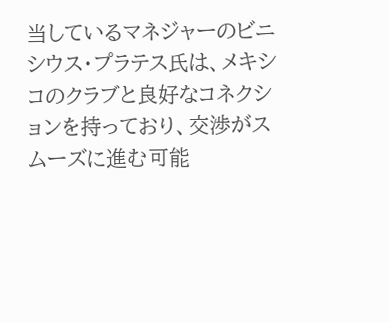当しているマネジャーのビニシウス・プラテス氏は、メキシコのクラブと良好なコネクションを持っており、交渉がスムーズに進む可能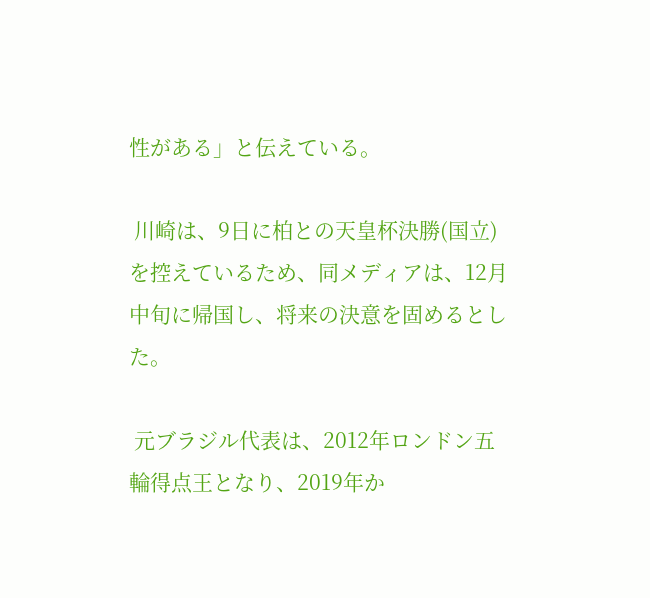性がある」と伝えている。

 川崎は、9日に柏との天皇杯決勝(国立)を控えているため、同メディアは、12月中旬に帰国し、将来の決意を固めるとした。

 元ブラジル代表は、2012年ロンドン五輪得点王となり、2019年か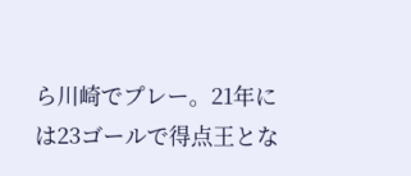ら川崎でプレー。21年には23ゴールで得点王とな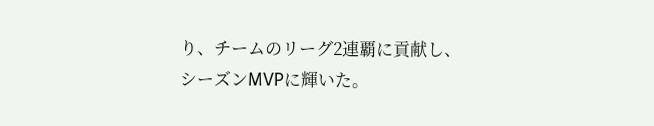り、チームのリーグ2連覇に貢献し、シーズンMVPに輝いた。